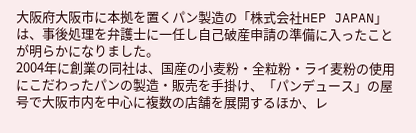大阪府大阪市に本拠を置くパン製造の「株式会社HEP JAPAN」は、事後処理を弁護士に一任し自己破産申請の準備に入ったことが明らかになりました。
2004年に創業の同社は、国産の小麦粉・全粒粉・ライ麦粉の使用にこだわったパンの製造・販売を手掛け、「パンデュース」の屋号で大阪市内を中心に複数の店舗を展開するほか、レ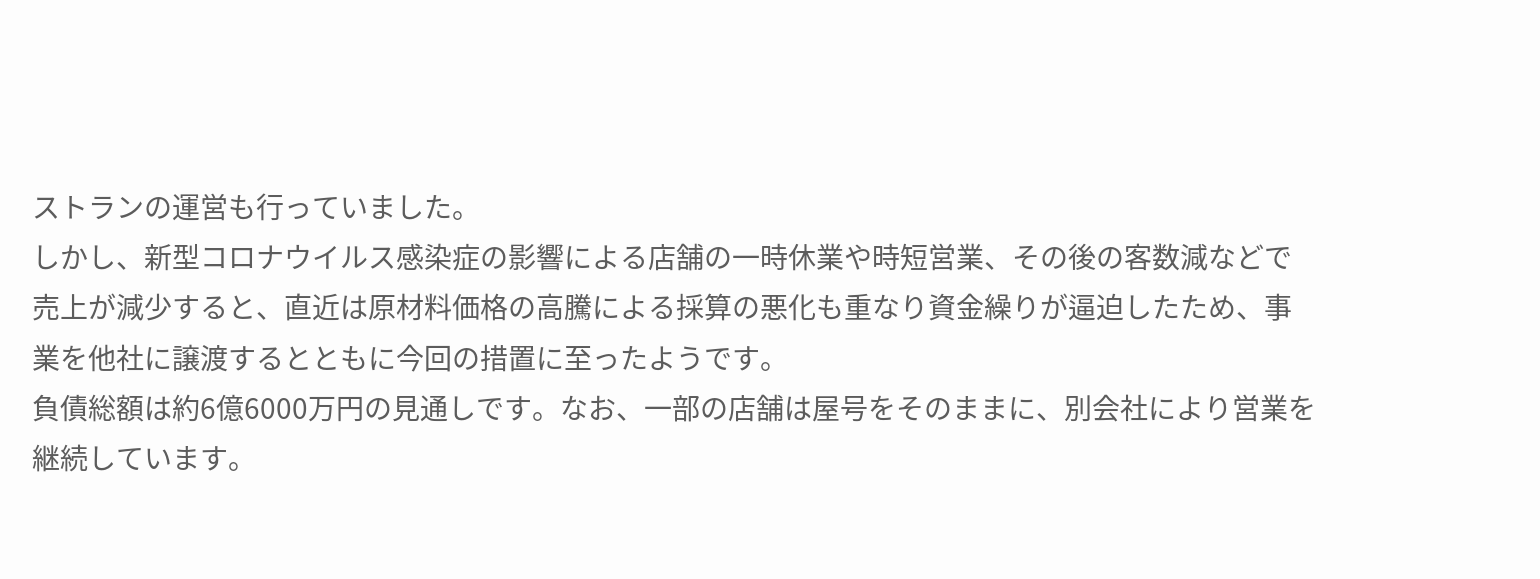ストランの運営も行っていました。
しかし、新型コロナウイルス感染症の影響による店舗の一時休業や時短営業、その後の客数減などで売上が減少すると、直近は原材料価格の高騰による採算の悪化も重なり資金繰りが逼迫したため、事業を他社に譲渡するとともに今回の措置に至ったようです。
負債総額は約6億6000万円の見通しです。なお、一部の店舗は屋号をそのままに、別会社により営業を継続しています。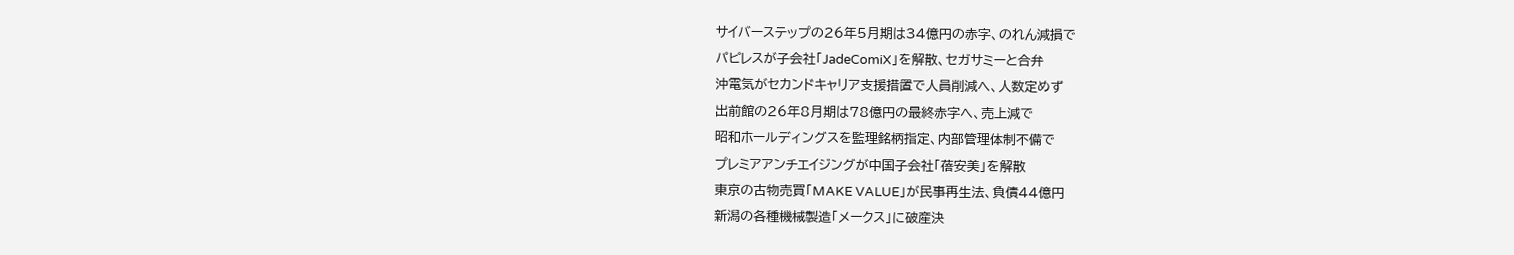サイバーステップの26年5月期は34億円の赤字、のれん減損で
パピレスが子会社「JadeComiX」を解散、セガサミーと合弁
沖電気がセカンドキャリア支援措置で人員削減へ、人数定めず
出前館の26年8月期は78億円の最終赤字へ、売上減で
昭和ホールディングスを監理銘柄指定、内部管理体制不備で
プレミアアンチエイジングが中国子会社「蓓安美」を解散
東京の古物売買「MAKE VALUE」が民事再生法、負債44億円
新潟の各種機械製造「メークス」に破産決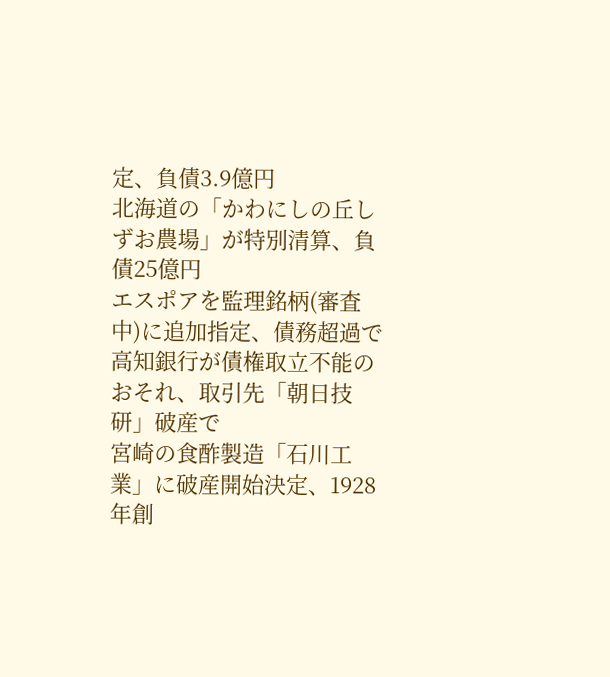定、負債3.9億円
北海道の「かわにしの丘しずお農場」が特別清算、負債25億円
エスポアを監理銘柄(審査中)に追加指定、債務超過で
高知銀行が債権取立不能のおそれ、取引先「朝日技研」破産で
宮崎の食酢製造「石川工業」に破産開始決定、1928年創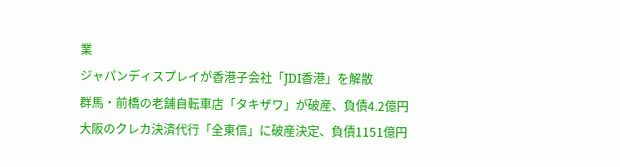業
ジャパンディスプレイが香港子会社「JDI香港」を解散
群馬・前橋の老舗自転車店「タキザワ」が破産、負債4.2億円
大阪のクレカ決済代行「全東信」に破産決定、負債1151億円